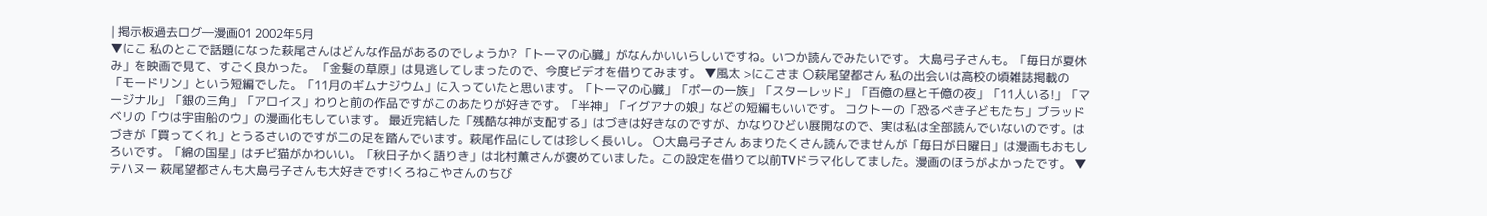| 掲示板過去ログ―漫画01 2002年5月
▼にこ 私のとこで話題になった萩尾さんはどんな作品があるのでしょうか? 「トーマの心臓」がなんかいいらしいですね。いつか読んでみたいです。 大島弓子さんも。「毎日が夏休み」を映画で見て、すごく良かった。 「金髪の草原」は見逃してしまったので、今度ビデオを借りてみます。 ▼風太 >にこさま 〇萩尾望都さん 私の出会いは高校の頃雑誌掲載の「モードリン」という短編でした。「11月のギムナジウム」に入っていたと思います。「トーマの心臓」「ポーの一族」「スターレッド」「百億の昼と千億の夜」「11人いる!」「マージナル」「銀の三角」「アロイス」わりと前の作品ですがこのあたりが好きです。「半神」「イグアナの娘」などの短編もいいです。 コクトーの「恐るべき子どもたち」ブラッドベリの「ウは宇宙船のウ」の漫画化もしています。 最近完結した「残酷な神が支配する」はづきは好きなのですが、かなりひどい展開なので、実は私は全部読んでいないのです。はづきが「買ってくれ」とうるさいのですが二の足を踏んでいます。萩尾作品にしては珍しく長いし。 〇大島弓子さん あまりたくさん読んでませんが「毎日が日曜日」は漫画もおもしろいです。「綿の国星」はチビ猫がかわいい。「秋日子かく語りき」は北村薫さんが褒めていました。この設定を借りて以前TVドラマ化してました。漫画のほうがよかったです。 ▼テハヌー 萩尾望都さんも大島弓子さんも大好きです!くろねこやさんのちび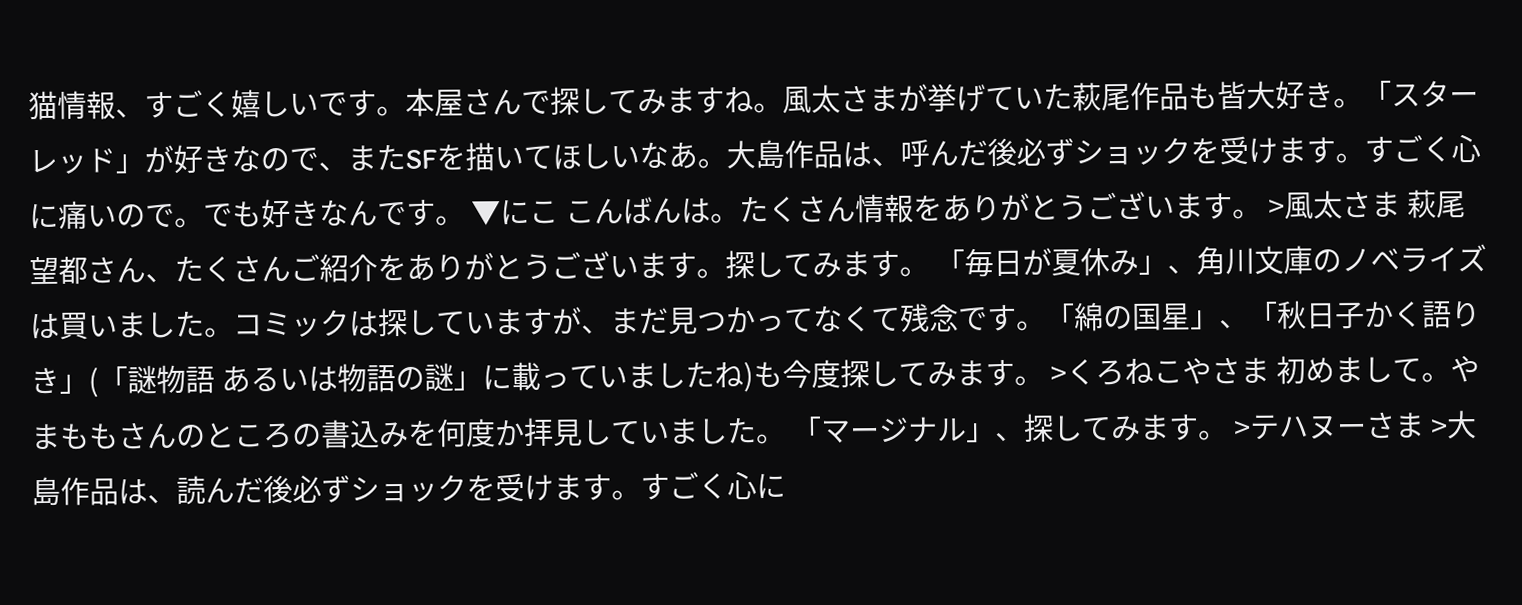猫情報、すごく嬉しいです。本屋さんで探してみますね。風太さまが挙げていた萩尾作品も皆大好き。「スターレッド」が好きなので、またSFを描いてほしいなあ。大島作品は、呼んだ後必ずショックを受けます。すごく心に痛いので。でも好きなんです。 ▼にこ こんばんは。たくさん情報をありがとうございます。 >風太さま 萩尾望都さん、たくさんご紹介をありがとうございます。探してみます。 「毎日が夏休み」、角川文庫のノベライズは買いました。コミックは探していますが、まだ見つかってなくて残念です。「綿の国星」、「秋日子かく語りき」(「謎物語 あるいは物語の謎」に載っていましたね)も今度探してみます。 >くろねこやさま 初めまして。やまももさんのところの書込みを何度か拝見していました。 「マージナル」、探してみます。 >テハヌーさま >大島作品は、読んだ後必ずショックを受けます。すごく心に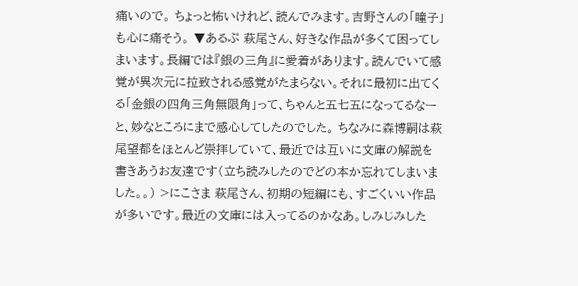痛いので。 ちょっと怖いけれど、読んでみます。吉野さんの「瞳子」も心に痛そう。 ▼あるぷ 萩尾さん、好きな作品が多くて困ってしまいます。長編では『銀の三角』に愛着があります。読んでいて感覚が異次元に拉致される感覚がたまらない。それに最初に出てくる「金銀の四角三角無限角」って、ちゃんと五七五になってるなーと、妙なところにまで感心してしたのでした。 ちなみに森博嗣は萩尾望都をほとんど崇拝していて、最近では互いに文庫の解説を書きあうお友達です(立ち読みしたのでどの本か忘れてしまいました。。) >にこさま 萩尾さん、初期の短編にも、すごくいい作品が多いです。最近の文庫には入ってるのかなあ。しみじみした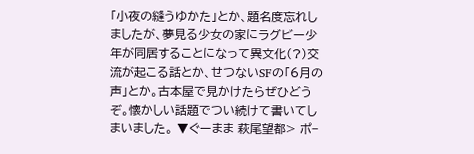「小夜の縫うゆかた」とか、題名度忘れしましたが、夢見る少女の家にラグビー少年が同居することになって異文化(?)交流が起こる話とか、せつないSFの「6月の声」とか。古本屋で見かけたらぜひどうぞ。懐かしい話題でつい続けて書いてしまいました。 ▼ぐーまま 萩尾望都> ポ−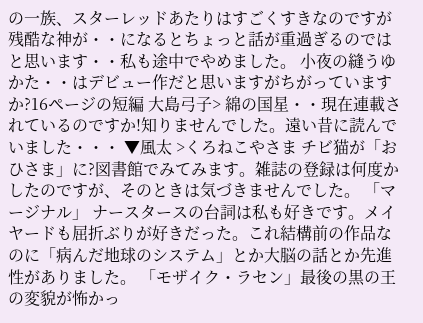の一族、スターレッドあたりはすごくすきなのですが残酷な神が・・になるとちょっと話が重過ぎるのではと思います・・私も途中でやめました。 小夜の縫うゆかた・・はデビュー作だと思いますがちがっていますか?16ページの短編 大島弓子> 綿の国星・・現在連載されているのですか!知りませんでした。遠い昔に読んでいました・・・ ▼風太 >くろねこやさま チビ猫が「おひさま」に?図書館でみてみます。雑誌の登録は何度かしたのですが、そのときは気づきませんでした。 「マージナル」 ナースタースの台詞は私も好きです。メイヤードも屈折ぶりが好きだった。これ結構前の作品なのに「病んだ地球のシステム」とか大脳の話とか先進性がありました。 「モザイク・ラセン」最後の黒の王の変貌が怖かっ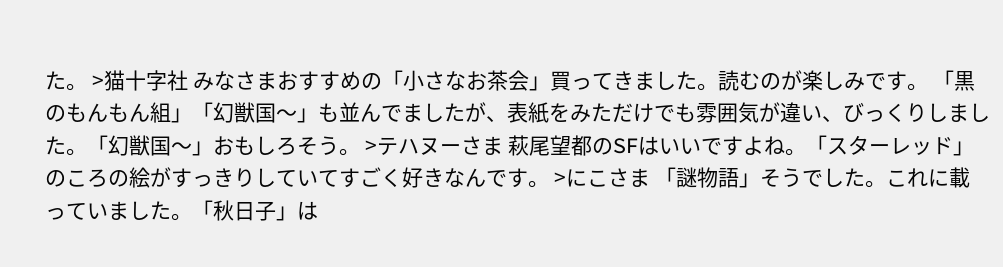た。 >猫十字社 みなさまおすすめの「小さなお茶会」買ってきました。読むのが楽しみです。 「黒のもんもん組」「幻獣国〜」も並んでましたが、表紙をみただけでも雰囲気が違い、びっくりしました。「幻獣国〜」おもしろそう。 >テハヌーさま 萩尾望都のSFはいいですよね。「スターレッド」のころの絵がすっきりしていてすごく好きなんです。 >にこさま 「謎物語」そうでした。これに載っていました。「秋日子」は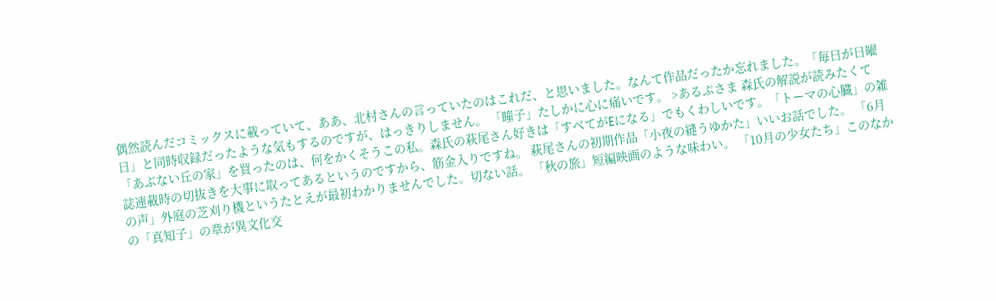偶然読んだコミックスに載っていて、ああ、北村さんの言っていたのはこれだ、と思いました。なんて作品だったか忘れました。「毎日が日曜日」と同時収録だったような気もするのですが、はっきりしません。 「瞳子」たしかに心に痛いです。 >あるぷさま 森氏の解説が読みたくて「あぶない丘の家」を買ったのは、何をかくそうこの私。森氏の萩尾さん好きは「すべてがEになる」でもくわしいです。「トーマの心臓」の雑誌連載時の切抜きを大事に取ってあるというのですから、筋金入りですね。 萩尾さんの初期作品「小夜の縫うゆかた」いいお話でした。 「6月の声」外庭の芝刈り機というたとえが最初わかりませんでした。切ない話。 「秋の旅」短編映画のような味わい。 「10月の少女たち」このなかの「真知子」の章が異文化交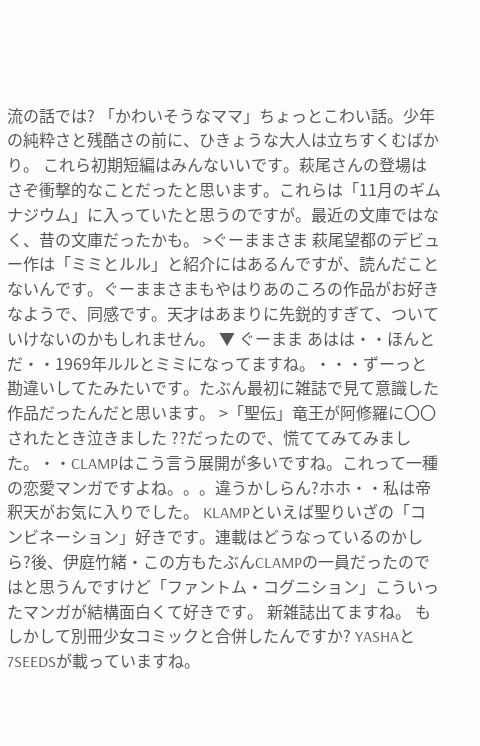流の話では? 「かわいそうなママ」ちょっとこわい話。少年の純粋さと残酷さの前に、ひきょうな大人は立ちすくむばかり。 これら初期短編はみんないいです。萩尾さんの登場はさぞ衝撃的なことだったと思います。これらは「11月のギムナジウム」に入っていたと思うのですが。最近の文庫ではなく、昔の文庫だったかも。 >ぐーままさま 萩尾望都のデビュー作は「ミミとルル」と紹介にはあるんですが、読んだことないんです。ぐーままさまもやはりあのころの作品がお好きなようで、同感です。天才はあまりに先鋭的すぎて、ついていけないのかもしれません。 ▼ ぐーまま あはは・・ほんとだ・・1969年ルルとミミになってますね。・・・ずーっと勘違いしてたみたいです。たぶん最初に雑誌で見て意識した作品だったんだと思います。 >「聖伝」竜王が阿修羅に〇〇されたとき泣きました ??だったので、慌ててみてみました。・・CLAMPはこう言う展開が多いですね。これって一種の恋愛マンガですよね。。。違うかしらん?ホホ・・私は帝釈天がお気に入りでした。 KLAMPといえば聖りいざの「コンビネーション」好きです。連載はどうなっているのかしら?後、伊庭竹緒・この方もたぶんCLAMPの一員だったのではと思うんですけど「ファントム・コグニション」こういったマンガが結構面白くて好きです。 新雑誌出てますね。 もしかして別冊少女コミックと合併したんですか? YASHAと7SEEDSが載っていますね。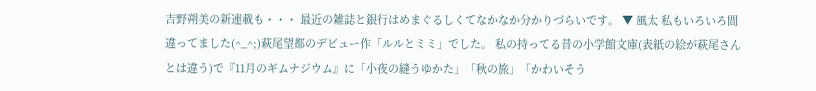吉野朔美の新連載も・・・ 最近の雑誌と銀行はめまぐるしくてなかなか分かりづらいです。 ▼ 風太 私もいろいろ間違ってました(^_^;)萩尾望都のデビュー作「ルルとミミ」でした。 私の持ってる昔の小学館文庫(表紙の絵が萩尾さんとは違う)で『11月のギムナジウム』に「小夜の縫うゆかた」「秋の旅」「かわいそう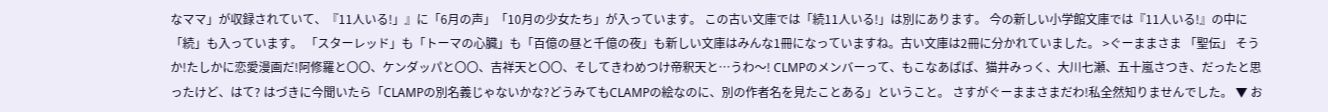なママ」が収録されていて、『11人いる!」』に「6月の声」「10月の少女たち」が入っています。 この古い文庫では「続11人いる!」は別にあります。 今の新しい小学館文庫では『11人いる!』の中に「続」も入っています。 「スターレッド」も「トーマの心臓」も「百億の昼と千億の夜」も新しい文庫はみんな1冊になっていますね。古い文庫は2冊に分かれていました。 >ぐーままさま 「聖伝」 そうか!たしかに恋愛漫画だ!阿修羅と〇〇、ケンダッパと〇〇、吉祥天と〇〇、そしてきわめつけ帝釈天と…うわ〜! CLMPのメンバーって、もこなあぱぱ、猫井みっく、大川七瀬、五十嵐さつき、だったと思ったけど、はて? はづきに今聞いたら「CLAMPの別名義じゃないかな?どうみてもCLAMPの絵なのに、別の作者名を見たことある」ということ。 さすがぐーままさまだわ!私全然知りませんでした。 ▼ お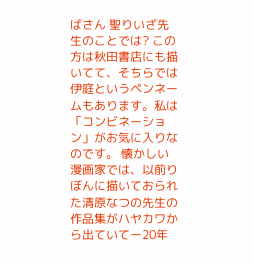ばさん 聖りいざ先生のことでは? この方は秋田書店にも描いてて、そちらでは伊庭というペンネームもあります。私は「コンビネーション」がお気に入りなのです。 懐かしい漫画家では、以前りぼんに描いておられた清原なつの先生の作品集がハヤカワから出ていてー20年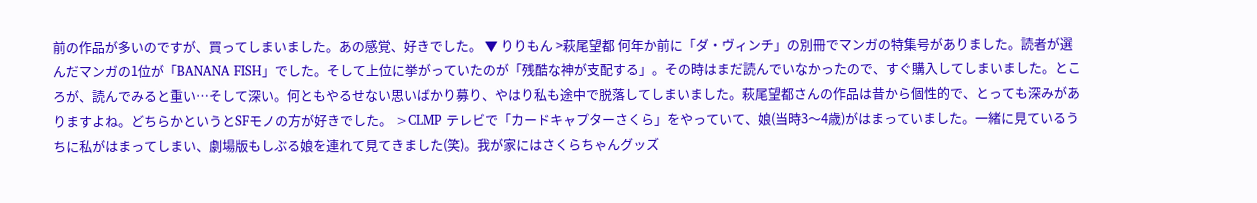前の作品が多いのですが、買ってしまいました。あの感覚、好きでした。 ▼ りりもん >萩尾望都 何年か前に「ダ・ヴィンチ」の別冊でマンガの特集号がありました。読者が選んだマンガの1位が「BANANA FISH」でした。そして上位に挙がっていたのが「残酷な神が支配する」。その時はまだ読んでいなかったので、すぐ購入してしまいました。ところが、読んでみると重い…そして深い。何ともやるせない思いばかり募り、やはり私も途中で脱落してしまいました。萩尾望都さんの作品は昔から個性的で、とっても深みがありますよね。どちらかというとSFモノの方が好きでした。 >CLMP テレビで「カードキャプターさくら」をやっていて、娘(当時3〜4歳)がはまっていました。一緒に見ているうちに私がはまってしまい、劇場版もしぶる娘を連れて見てきました(笑)。我が家にはさくらちゃんグッズ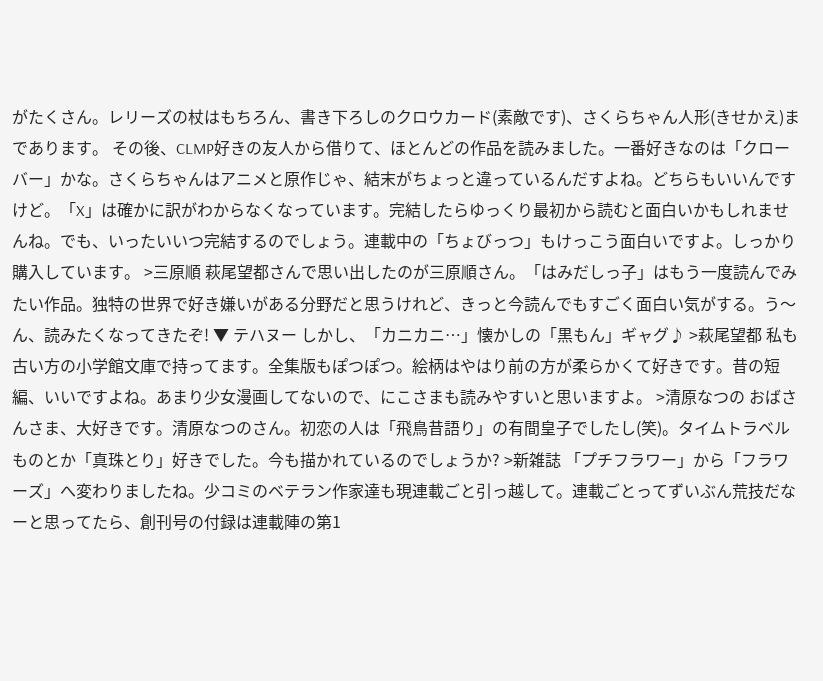がたくさん。レリーズの杖はもちろん、書き下ろしのクロウカード(素敵です)、さくらちゃん人形(きせかえ)まであります。 その後、CLMP好きの友人から借りて、ほとんどの作品を読みました。一番好きなのは「クローバー」かな。さくらちゃんはアニメと原作じゃ、結末がちょっと違っているんだすよね。どちらもいいんですけど。「X」は確かに訳がわからなくなっています。完結したらゆっくり最初から読むと面白いかもしれませんね。でも、いったいいつ完結するのでしょう。連載中の「ちょびっつ」もけっこう面白いですよ。しっかり購入しています。 >三原順 萩尾望都さんで思い出したのが三原順さん。「はみだしっ子」はもう一度読んでみたい作品。独特の世界で好き嫌いがある分野だと思うけれど、きっと今読んでもすごく面白い気がする。う〜ん、読みたくなってきたぞ! ▼ テハヌー しかし、「カニカニ…」懐かしの「黒もん」ギャグ♪ >萩尾望都 私も古い方の小学館文庫で持ってます。全集版もぽつぽつ。絵柄はやはり前の方が柔らかくて好きです。昔の短編、いいですよね。あまり少女漫画してないので、にこさまも読みやすいと思いますよ。 >清原なつの おばさんさま、大好きです。清原なつのさん。初恋の人は「飛鳥昔語り」の有間皇子でしたし(笑)。タイムトラベルものとか「真珠とり」好きでした。今も描かれているのでしょうか? >新雑誌 「プチフラワー」から「フラワーズ」へ変わりましたね。少コミのベテラン作家達も現連載ごと引っ越して。連載ごとってずいぶん荒技だなーと思ってたら、創刊号の付録は連載陣の第1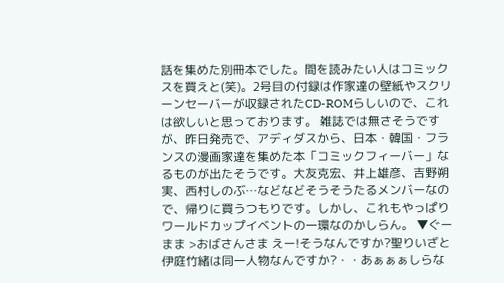話を集めた別冊本でした。間を読みたい人はコミックスを買えと(笑)。2号目の付録は作家達の壁紙やスクリーンセーバーが収録されたCD-ROMらしいので、これは欲しいと思っております。 雑誌では無さそうですが、昨日発売で、アディダスから、日本・韓国・フランスの漫画家達を集めた本「コミックフィーバー」なるものが出たそうです。大友克宏、井上雄彦、吉野朔実、西村しのぶ…などなどそうそうたるメンバーなので、帰りに買うつもりです。しかし、これもやっぱりワールドカップイベントの一環なのかしらん。 ▼ぐーまま >おばさんさま えー!そうなんですか?聖りいざと伊庭竹緒は同一人物なんですか?・・あぁぁぁしらな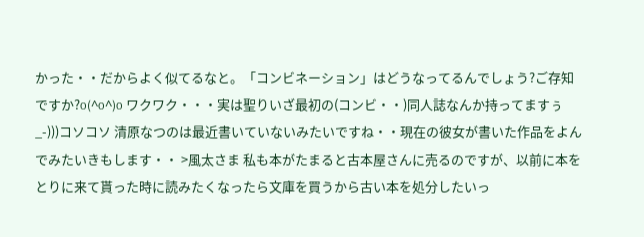かった・・だからよく似てるなと。「コンビネーション」はどうなってるんでしょう?ご存知ですか?o(^o^)o ワクワク・・・実は聖りいざ最初の(コンビ・・)同人誌なんか持ってますぅ_-)))コソコソ 清原なつのは最近書いていないみたいですね・・現在の彼女が書いた作品をよんでみたいきもします・・ >風太さま 私も本がたまると古本屋さんに売るのですが、以前に本をとりに来て貰った時に読みたくなったら文庫を買うから古い本を処分したいっ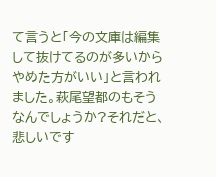て言うと「今の文庫は編集して抜けてるのが多いからやめた方がいい」と言われました。萩尾望都のもそうなんでしょうか?それだと、悲しいです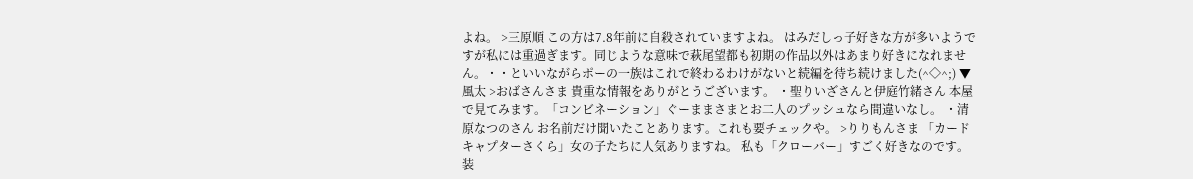よね。 >三原順 この方は7.8年前に自殺されていますよね。 はみだしっ子好きな方が多いようですが私には重過ぎます。同じような意味で萩尾望都も初期の作品以外はあまり好きになれません。・・といいながらポーの一族はこれで終わるわけがないと続編を待ち続けました(^◇^;) ▼風太 >おばさんさま 貴重な情報をありがとうございます。 ・聖りいざさんと伊庭竹緒さん 本屋で見てみます。「コンビネーション」ぐーままさまとお二人のプッシュなら間違いなし。 ・清原なつのさん お名前だけ聞いたことあります。これも要チェックや。 >りりもんさま 「カードキャプターさくら」女の子たちに人気ありますね。 私も「クローバー」すごく好きなのです。装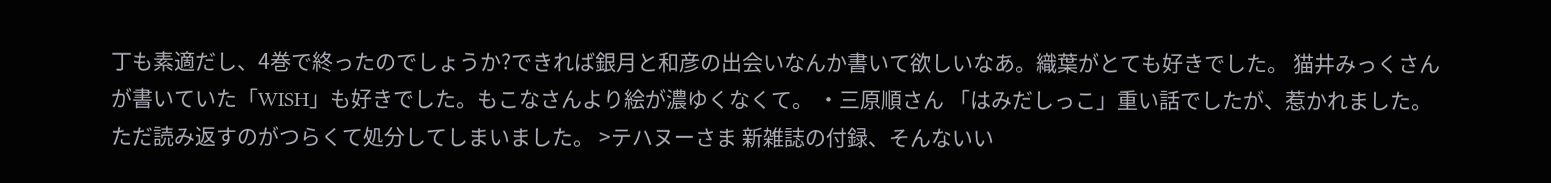丁も素適だし、4巻で終ったのでしょうか?できれば銀月と和彦の出会いなんか書いて欲しいなあ。織葉がとても好きでした。 猫井みっくさんが書いていた「WISH」も好きでした。もこなさんより絵が濃ゆくなくて。 ・三原順さん 「はみだしっこ」重い話でしたが、惹かれました。ただ読み返すのがつらくて処分してしまいました。 >テハヌーさま 新雑誌の付録、そんないい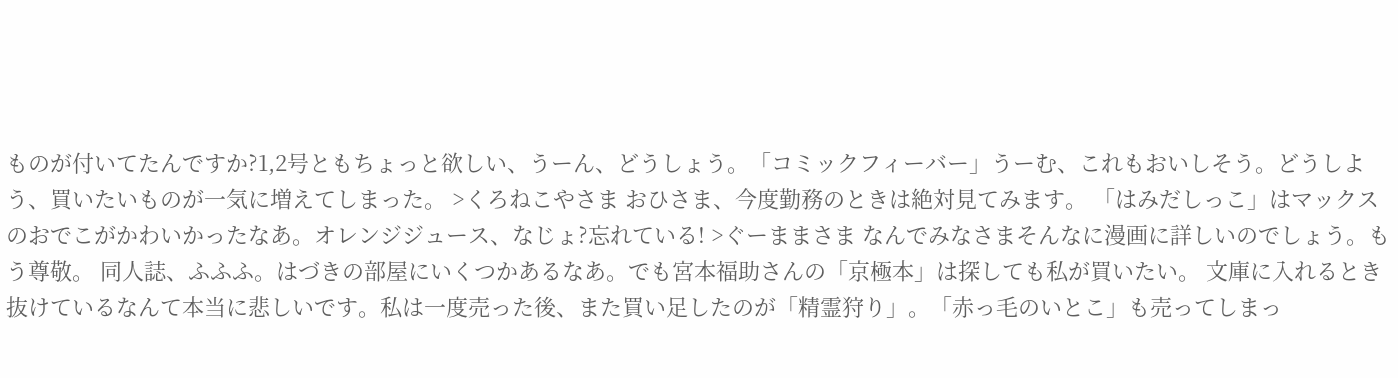ものが付いてたんですか?1,2号ともちょっと欲しい、うーん、どうしょう。「コミックフィーバー」うーむ、これもおいしそう。どうしよう、買いたいものが一気に増えてしまった。 >くろねこやさま おひさま、今度勤務のときは絶対見てみます。 「はみだしっこ」はマックスのおでこがかわいかったなあ。オレンジジュース、なじょ?忘れている! >ぐーままさま なんでみなさまそんなに漫画に詳しいのでしょう。もう尊敬。 同人誌、ふふふ。はづきの部屋にいくつかあるなあ。でも宮本福助さんの「京極本」は探しても私が買いたい。 文庫に入れるとき抜けているなんて本当に悲しいです。私は一度売った後、また買い足したのが「精霊狩り」。「赤っ毛のいとこ」も売ってしまっ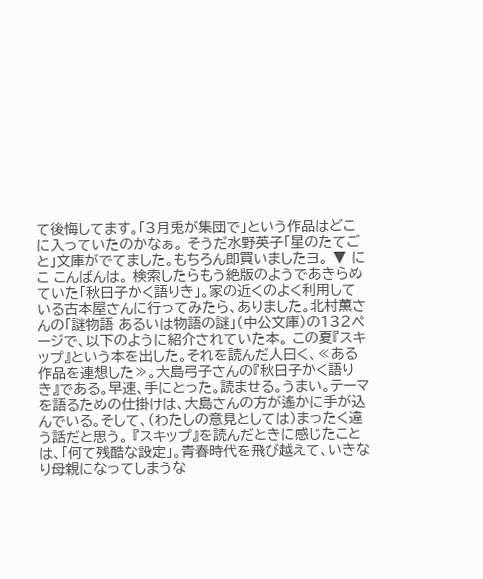て後悔してます。「3月兎が集団で」という作品はどこに入っていたのかなぁ。 そうだ水野英子「星のたてごと」文庫がでてました。もちろん即買いましたヨ。 ▼ にこ こんばんは。 検索したらもう絶版のようであきらめていた「秋日子かく語りき」。家の近くのよく利用している古本屋さんに行ってみたら、ありました。北村薫さんの「謎物語 あるいは物語の謎」(中公文庫)の132ページで、以下のように紹介されていた本。 この夏『スキップ』という本を出した。それを読んだ人曰く、≪ある作品を連想した≫。大島弓子さんの『秋日子かく語りき』である。早速、手にとった。読ませる。うまい。テーマを語るための仕掛けは、大島さんの方が遙かに手が込んでいる。そして、(わたしの意見としては)まったく違う話だと思う。 『スキップ』を読んだときに感じたことは、「何て残酷な設定」。青春時代を飛び越えて、いきなり母親になってしまうな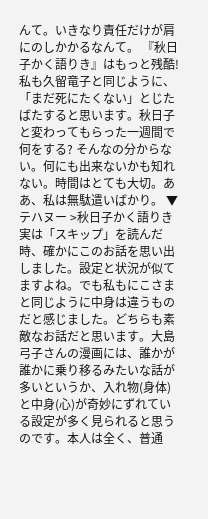んて。いきなり責任だけが肩にのしかかるなんて。 『秋日子かく語りき』はもっと残酷! 私も久留竜子と同じように、「まだ死にたくない」とじたばたすると思います。秋日子と変わってもらった一週間で何をする? そんなの分からない。何にも出来ないかも知れない。時間はとても大切。ああ、私は無駄遣いばかり。 ▼テハヌー >秋日子かく語りき 実は「スキップ」を読んだ時、確かにこのお話を思い出しました。設定と状況が似てますよね。でも私もにこさまと同じように中身は違うものだと感じました。どちらも素敵なお話だと思います。大島弓子さんの漫画には、誰かが誰かに乗り移るみたいな話が多いというか、入れ物(身体)と中身(心)が奇妙にずれている設定が多く見られると思うのです。本人は全く、普通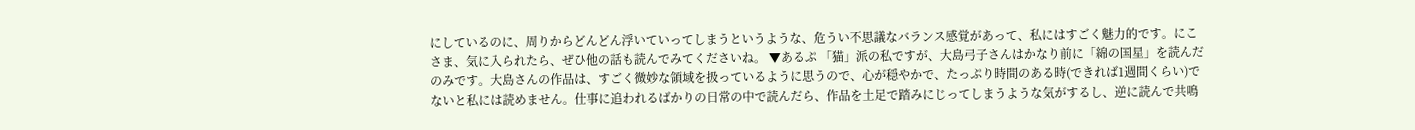にしているのに、周りからどんどん浮いていってしまうというような、危うい不思議なバランス感覚があって、私にはすごく魅力的です。にこさま、気に入られたら、ぜひ他の話も読んでみてくださいね。 ▼あるぷ 「猫」派の私ですが、大島弓子さんはかなり前に「綿の国星」を読んだのみです。大島さんの作品は、すごく微妙な領域を扱っているように思うので、心が穏やかで、たっぷり時間のある時(できれば1週間くらい)でないと私には読めません。仕事に追われるばかりの日常の中で読んだら、作品を土足で踏みにじってしまうような気がするし、逆に読んで共鳴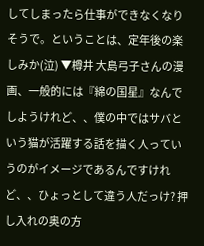してしまったら仕事ができなくなりそうで。ということは、定年後の楽しみか(泣) ▼樽井 大島弓子さんの漫画、一般的には『綿の国星』なんでしようけれど、、僕の中ではサバという猫が活躍する話を描く人っていうのがイメージであるんですけれど、、ひょっとして違う人だっけ? 押し入れの奥の方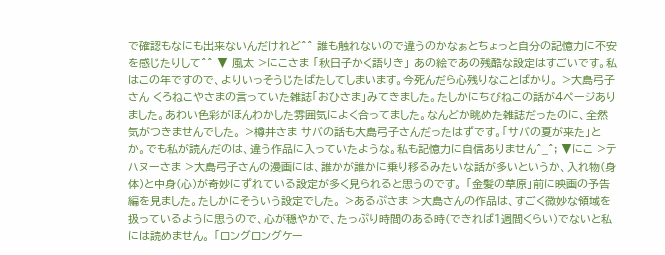で確認もなにも出来ないんだけれど^^ 誰も触れないので違うのかなぁとちょっと自分の記憶力に不安を感じたりして^^ ▼ 風太 >にこさま 「秋日子かく語りき」 あの絵であの残酷な設定はすごいです。私はこの年ですので、よりいっそうじたばたしてしまいます。今死んだら心残りなことばかり。 >大島弓子さん くろねこやさまの言っていた雑誌「おひさま」みてきました。たしかにちびねこの話が4ページありました。あわい色彩がほんわかした雰囲気によく合ってました。なんどか眺めた雑誌だったのに、全然気がつきませんでした。 >樽井さま サバの話も大島弓子さんだったはずです。「サバの夏が来た」とか。でも私が読んだのは、違う作品に入っていたような。私も記憶力に自信ありません^_^; ▼にこ >テハヌーさま >大島弓子さんの漫画には、誰かが誰かに乗り移るみたいな話が多いというか、入れ物(身体)と中身(心)が奇妙にずれている設定が多く見られると思うのです。 「金髪の草原」前に映画の予告編を見ました。たしかにそういう設定でした。 >あるぷさま >大島さんの作品は、すごく微妙な領域を扱っているように思うので、心が穏やかで、たっぷり時間のある時(できれば1週間くらい)でないと私には読めません。 「ロングロングケー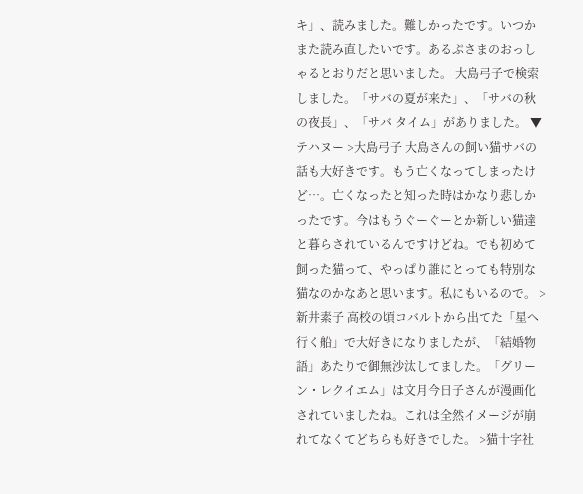キ」、読みました。難しかったです。いつかまた読み直したいです。あるぷさまのおっしゃるとおりだと思いました。 大島弓子で検索しました。「サバの夏が来た」、「サバの秋の夜長」、「サバ タイム」がありました。 ▼ テハヌー >大島弓子 大島さんの飼い猫サバの話も大好きです。もう亡くなってしまったけど…。亡くなったと知った時はかなり悲しかったです。今はもうぐーぐーとか新しい猫達と暮らされているんですけどね。でも初めて飼った猫って、やっぱり誰にとっても特別な猫なのかなあと思います。私にもいるので。 >新井素子 高校の頃コバルトから出てた「星へ行く船」で大好きになりましたが、「結婚物語」あたりで御無沙汰してました。「グリーン・レクイエム」は文月今日子さんが漫画化されていましたね。これは全然イメージが崩れてなくてどちらも好きでした。 >猫十字社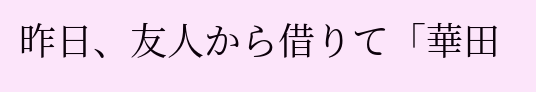昨日、友人から借りて「華田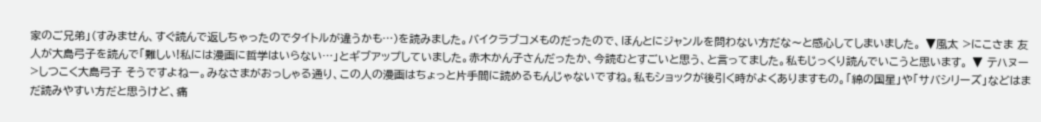家のご兄弟」(すみません、すぐ読んで返しちゃったのでタイトルが違うかも…)を読みました。バイクラブコメものだったので、ほんとにジャンルを問わない方だな〜と感心してしまいました。 ▼風太 >にこさま 友人が大島弓子を読んで「難しい!私には漫画に哲学はいらない…」とギブアップしていました。赤木かん子さんだったか、今読むとすごいと思う、と言ってました。私もじっくり読んでいこうと思います。 ▼ テハヌー >しつこく大島弓子 そうですよねー。みなさまがおっしゃる通り、この人の漫画はちょっと片手間に読めるもんじゃないですね。私もショックが後引く時がよくありますもの。「綿の国星」や「サバシリーズ」などはまだ読みやすい方だと思うけど、痛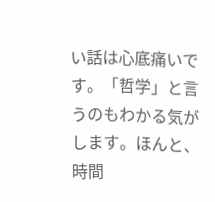い話は心底痛いです。「哲学」と言うのもわかる気がします。ほんと、時間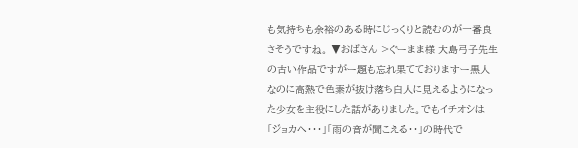も気持ちも余裕のある時にじっくりと読むのが一番良さそうですね。 ▼おばさん >ぐーまま様 大島弓子先生の古い作品ですがー題も忘れ果てておりますー黒人なのに高熱で色素が抜け落ち白人に見えるようになった少女を主役にした話がありました。でもイチオシは「ジョカへ・・・」「雨の音が聞こえる・・」の時代で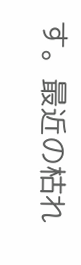す。最近の枯れ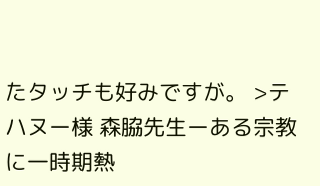たタッチも好みですが。 >テハヌー様 森脇先生ーある宗教に一時期熱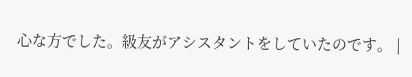心な方でした。級友がアシスタントをしていたのです。 |